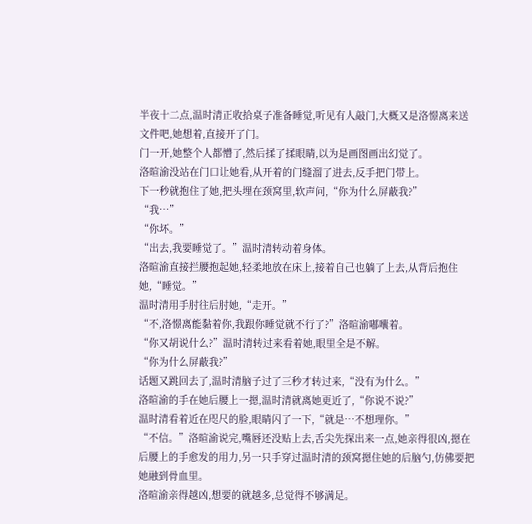半夜十二点,温时清正收拾桌子准备睡觉,听见有人敲门,大概又是洛憬离来送文件吧,她想着,直接开了门。
门一开,她整个人都懵了,然后揉了揉眼睛,以为是画图画出幻觉了。
洛暄渝没站在门口让她看,从开着的门缝溜了进去,反手把门带上。
下一秒就抱住了她,把头埋在颈窝里,软声问,“你为什么屏蔽我?”
“我…”
“你坏。”
“出去,我要睡觉了。”温时清转动着身体。
洛暄渝直接拦腰抱起她,轻柔地放在床上,接着自己也躺了上去,从背后抱住她,“睡觉。”
温时清用手肘往后肘她,“走开。”
“不,洛憬离能黏着你,我跟你睡觉就不行了?”洛暄渝嘟囔着。
“你又胡说什么?”温时清转过来看着她,眼里全是不解。
“你为什么屏蔽我?”
话题又跳回去了,温时清脑子过了三秒才转过来,“没有为什么。”
洛暄渝的手在她后腰上一摁,温时清就离她更近了,“你说不说?”
温时清看着近在咫尺的脸,眼睛闪了一下,“就是…不想理你。”
“不信。”洛暄渝说完,嘴唇还没贴上去,舌尖先探出来一点,她亲得很凶,摁在后腰上的手愈发的用力,另一只手穿过温时清的颈窝摁住她的后脑勺,仿佛要把她融到骨血里。
洛暄渝亲得越凶,想要的就越多,总觉得不够满足。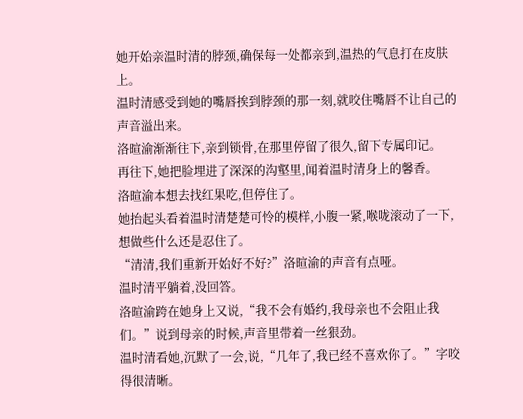她开始亲温时清的脖颈,确保每一处都亲到,温热的气息打在皮肤上。
温时清感受到她的嘴唇挨到脖颈的那一刻,就咬住嘴唇不让自己的声音溢出来。
洛暄渝渐渐往下,亲到锁骨,在那里停留了很久,留下专属印记。
再往下,她把脸埋进了深深的沟壑里,闻着温时清身上的馨香。
洛暄渝本想去找红果吃,但停住了。
她抬起头看着温时清楚楚可怜的模样,小腹一紧,喉咙滚动了一下,想做些什么还是忍住了。
“清清,我们重新开始好不好?”洛暄渝的声音有点哑。
温时清平躺着,没回答。
洛暄渝跨在她身上又说,“我不会有婚约,我母亲也不会阻止我们。”说到母亲的时候,声音里带着一丝狠劲。
温时清看她,沉默了一会,说,“几年了,我已经不喜欢你了。”字咬得很清晰。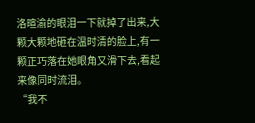洛暄渝的眼泪一下就掉了出来,大颗大颗地砸在温时清的脸上,有一颗正巧落在她眼角又滑下去,看起来像同时流泪。
“我不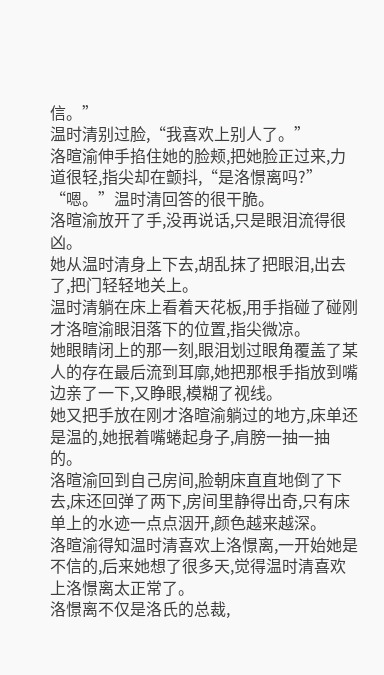信。”
温时清别过脸,“我喜欢上别人了。”
洛暄渝伸手掐住她的脸颊,把她脸正过来,力道很轻,指尖却在颤抖,“是洛憬离吗?”
“嗯。”温时清回答的很干脆。
洛暄渝放开了手,没再说话,只是眼泪流得很凶。
她从温时清身上下去,胡乱抹了把眼泪,出去了,把门轻轻地关上。
温时清躺在床上看着天花板,用手指碰了碰刚才洛暄渝眼泪落下的位置,指尖微凉。
她眼睛闭上的那一刻,眼泪划过眼角覆盖了某人的存在最后流到耳廓,她把那根手指放到嘴边亲了一下,又睁眼,模糊了视线。
她又把手放在刚才洛暄渝躺过的地方,床单还是温的,她抿着嘴蜷起身子,肩膀一抽一抽的。
洛暄渝回到自己房间,脸朝床直直地倒了下去,床还回弹了两下,房间里静得出奇,只有床单上的水迹一点点洇开,颜色越来越深。
洛暄渝得知温时清喜欢上洛憬离,一开始她是不信的,后来她想了很多天,觉得温时清喜欢上洛憬离太正常了。
洛憬离不仅是洛氏的总裁,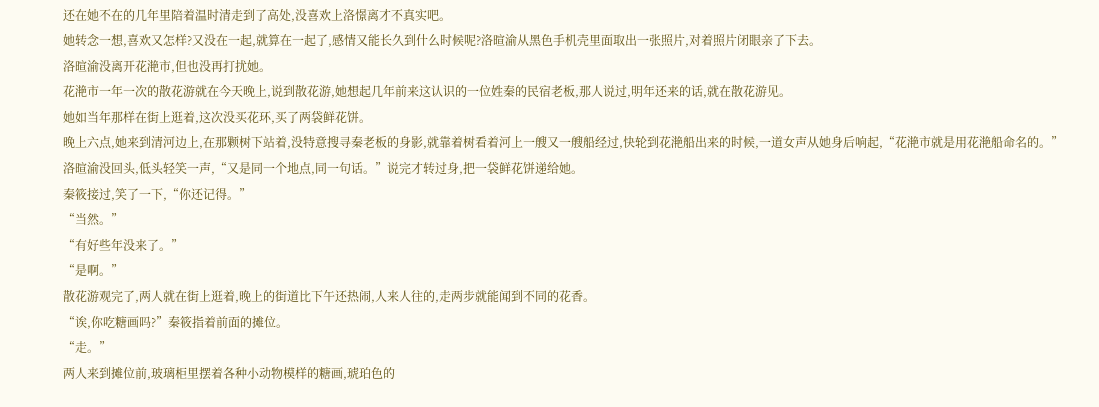还在她不在的几年里陪着温时清走到了高处,没喜欢上洛憬离才不真实吧。
她转念一想,喜欢又怎样?又没在一起,就算在一起了,感情又能长久到什么时候呢?洛暄渝从黑色手机壳里面取出一张照片,对着照片闭眼亲了下去。
洛暄渝没离开花滟市,但也没再打扰她。
花滟市一年一次的散花游就在今天晚上,说到散花游,她想起几年前来这认识的一位姓秦的民宿老板,那人说过,明年还来的话,就在散花游见。
她如当年那样在街上逛着,这次没买花环,买了两袋鲜花饼。
晚上六点,她来到清河边上,在那颗树下站着,没特意搜寻秦老板的身影,就靠着树看着河上一艘又一艘船经过,快轮到花滟船出来的时候,一道女声从她身后响起,“花滟市就是用花滟船命名的。”
洛暄渝没回头,低头轻笑一声,“又是同一个地点,同一句话。”说完才转过身,把一袋鲜花饼递给她。
秦筱接过,笑了一下,“你还记得。”
“当然。”
“有好些年没来了。”
“是啊。”
散花游观完了,两人就在街上逛着,晚上的街道比下午还热闹,人来人往的,走两步就能闻到不同的花香。
“诶,你吃糖画吗?”秦筱指着前面的摊位。
“走。”
两人来到摊位前,玻璃柜里摆着各种小动物模样的糖画,琥珀色的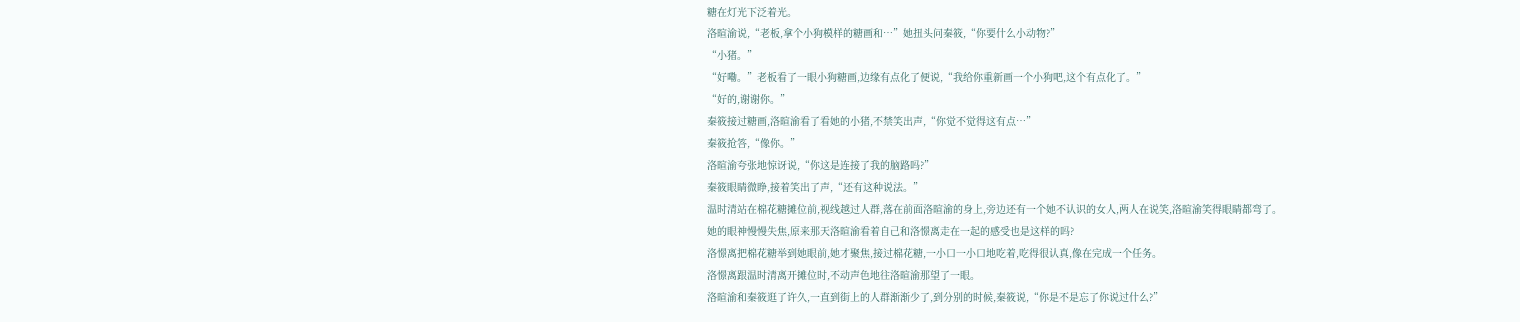糖在灯光下泛着光。
洛暄渝说,“老板,拿个小狗模样的糖画和…”她扭头问秦筱,“你要什么小动物?”
“小猪。”
“好嘞。”老板看了一眼小狗糖画,边缘有点化了便说,“我给你重新画一个小狗吧,这个有点化了。”
“好的,谢谢你。”
秦筱接过糖画,洛暄渝看了看她的小猪,不禁笑出声,“你觉不觉得这有点…”
秦筱抢答,“像你。”
洛暄渝夸张地惊讶说,“你这是连接了我的脑路吗?”
秦筱眼睛微睁,接着笑出了声,“还有这种说法。”
温时清站在棉花糖摊位前,视线越过人群,落在前面洛暄渝的身上,旁边还有一个她不认识的女人,两人在说笑,洛暄渝笑得眼睛都弯了。
她的眼神慢慢失焦,原来那天洛暄渝看着自己和洛憬离走在一起的感受也是这样的吗?
洛憬离把棉花糖举到她眼前,她才聚焦,接过棉花糖,一小口一小口地吃着,吃得很认真,像在完成一个任务。
洛憬离跟温时清离开摊位时,不动声色地往洛暄渝那望了一眼。
洛暄渝和秦筱逛了许久,一直到街上的人群渐渐少了,到分别的时候,秦筱说,“你是不是忘了你说过什么?”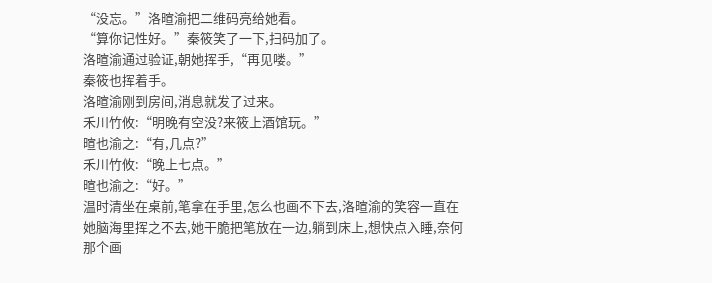“没忘。”洛暄渝把二维码亮给她看。
“算你记性好。”秦筱笑了一下,扫码加了。
洛暄渝通过验证,朝她挥手,“再见喽。”
秦筱也挥着手。
洛暄渝刚到房间,消息就发了过来。
禾川竹攸:“明晚有空没?来筱上酒馆玩。”
暄也渝之:“有,几点?”
禾川竹攸:“晚上七点。”
暄也渝之:“好。”
温时清坐在桌前,笔拿在手里,怎么也画不下去,洛暄渝的笑容一直在她脑海里挥之不去,她干脆把笔放在一边,躺到床上,想快点入睡,奈何那个画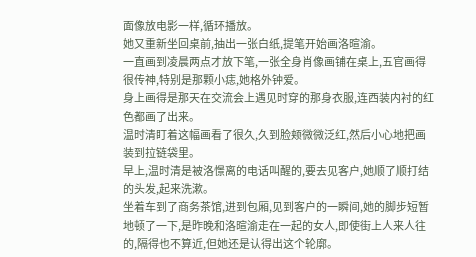面像放电影一样,循环播放。
她又重新坐回桌前,抽出一张白纸,提笔开始画洛暄渝。
一直画到凌晨两点才放下笔,一张全身肖像画铺在桌上,五官画得很传神,特别是那颗小痣,她格外钟爱。
身上画得是那天在交流会上遇见时穿的那身衣服,连西装内衬的红色都画了出来。
温时清盯着这幅画看了很久,久到脸颊微微泛红,然后小心地把画装到拉链袋里。
早上,温时清是被洛憬离的电话叫醒的,要去见客户,她顺了顺打结的头发,起来洗漱。
坐着车到了商务茶馆,进到包厢,见到客户的一瞬间,她的脚步短暂地顿了一下,是昨晚和洛暄渝走在一起的女人,即使街上人来人往的,隔得也不算近,但她还是认得出这个轮廓。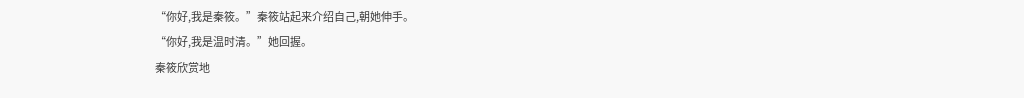“你好,我是秦筱。”秦筱站起来介绍自己,朝她伸手。
“你好,我是温时清。”她回握。
秦筱欣赏地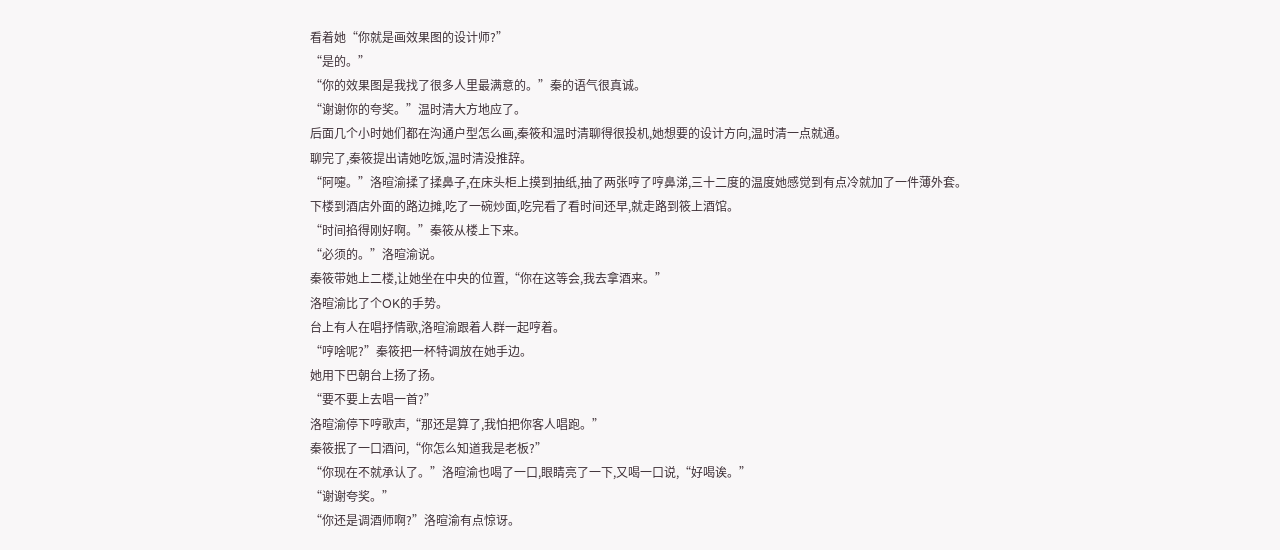看着她“你就是画效果图的设计师?”
“是的。”
“你的效果图是我找了很多人里最满意的。”秦的语气很真诚。
“谢谢你的夸奖。”温时清大方地应了。
后面几个小时她们都在沟通户型怎么画,秦筱和温时清聊得很投机,她想要的设计方向,温时清一点就通。
聊完了,秦筱提出请她吃饭,温时清没推辞。
“阿嚏。”洛暄渝揉了揉鼻子,在床头柜上摸到抽纸,抽了两张哼了哼鼻涕,三十二度的温度她感觉到有点冷就加了一件薄外套。
下楼到酒店外面的路边摊,吃了一碗炒面,吃完看了看时间还早,就走路到筱上酒馆。
“时间掐得刚好啊。”秦筱从楼上下来。
“必须的。”洛暄渝说。
秦筱带她上二楼,让她坐在中央的位置,“你在这等会,我去拿酒来。”
洛暄渝比了个OK的手势。
台上有人在唱抒情歌,洛暄渝跟着人群一起哼着。
“哼啥呢?”秦筱把一杯特调放在她手边。
她用下巴朝台上扬了扬。
“要不要上去唱一首?”
洛暄渝停下哼歌声,“那还是算了,我怕把你客人唱跑。”
秦筱抿了一口酒问,“你怎么知道我是老板?”
“你现在不就承认了。”洛暄渝也喝了一口,眼睛亮了一下,又喝一口说,“好喝诶。”
“谢谢夸奖。”
“你还是调酒师啊?”洛暄渝有点惊讶。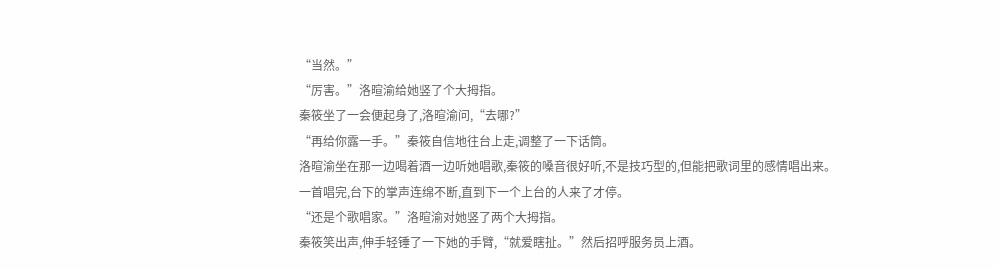“当然。”
“厉害。”洛暄渝给她竖了个大拇指。
秦筱坐了一会便起身了,洛暄渝问,“去哪?”
“再给你露一手。”秦筱自信地往台上走,调整了一下话筒。
洛暄渝坐在那一边喝着酒一边听她唱歌,秦筱的嗓音很好听,不是技巧型的,但能把歌词里的感情唱出来。
一首唱完,台下的掌声连绵不断,直到下一个上台的人来了才停。
“还是个歌唱家。”洛暄渝对她竖了两个大拇指。
秦筱笑出声,伸手轻锤了一下她的手臂,“就爱瞎扯。”然后招呼服务员上酒。